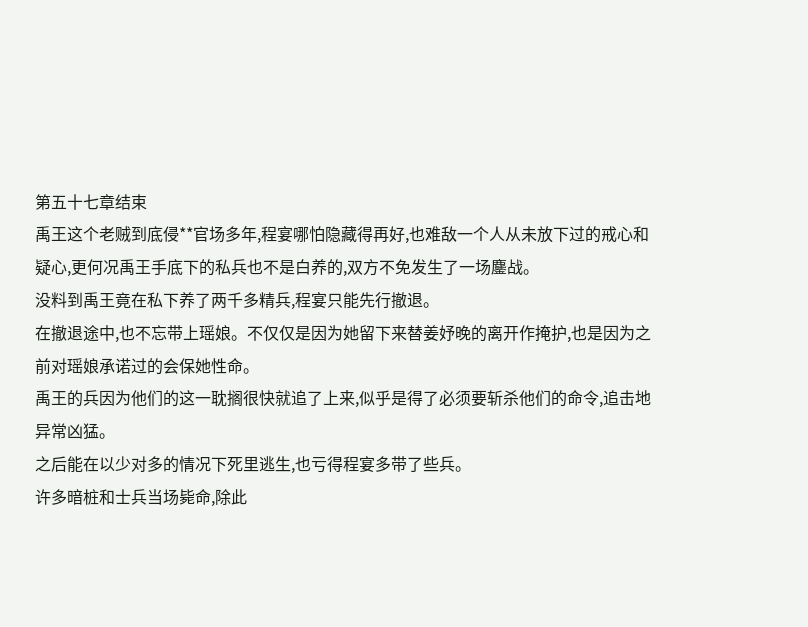第五十七章结束
禹王这个老贼到底侵**官场多年,程宴哪怕隐藏得再好,也难敌一个人从未放下过的戒心和疑心,更何况禹王手底下的私兵也不是白养的,双方不免发生了一场鏖战。
没料到禹王竟在私下养了两千多精兵,程宴只能先行撤退。
在撤退途中,也不忘带上瑶娘。不仅仅是因为她留下来替姜妤晚的离开作掩护,也是因为之前对瑶娘承诺过的会保她性命。
禹王的兵因为他们的这一耽搁很快就追了上来,似乎是得了必须要斩杀他们的命令,追击地异常凶猛。
之后能在以少对多的情况下死里逃生,也亏得程宴多带了些兵。
许多暗桩和士兵当场毙命,除此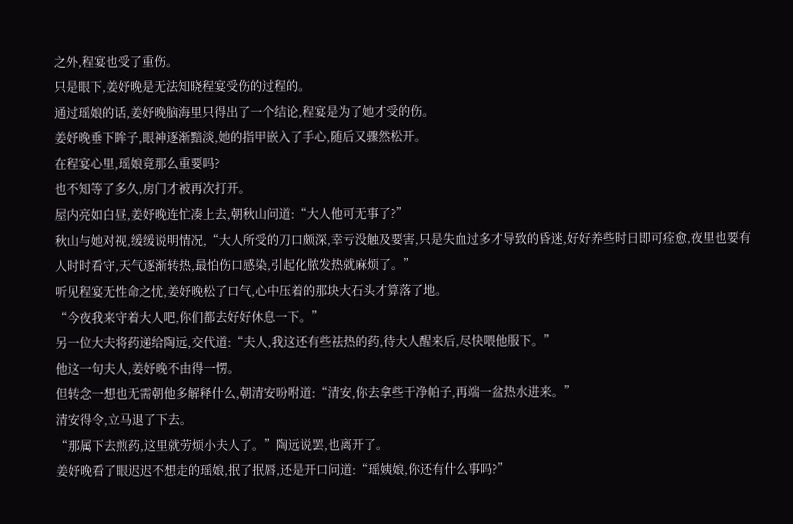之外,程宴也受了重伤。
只是眼下,姜妤晚是无法知晓程宴受伤的过程的。
通过瑶娘的话,姜妤晚脑海里只得出了一个结论,程宴是为了她才受的伤。
姜妤晚垂下眸子,眼神逐渐黯淡,她的指甲嵌入了手心,随后又骤然松开。
在程宴心里,瑶娘竟那么重要吗?
也不知等了多久,房门才被再次打开。
屋内亮如白昼,姜妤晚连忙凑上去,朝秋山问道:“大人他可无事了?”
秋山与她对视,缓缓说明情况,“大人所受的刀口颇深,幸亏没触及要害,只是失血过多才导致的昏迷,好好养些时日即可痊愈,夜里也要有人时时看守,天气逐渐转热,最怕伤口感染,引起化脓发热就麻烦了。”
听见程宴无性命之忧,姜妤晚松了口气,心中压着的那块大石头才算落了地。
“今夜我来守着大人吧,你们都去好好休息一下。”
另一位大夫将药递给陶远,交代道:“夫人,我这还有些祛热的药,待大人醒来后,尽快喂他服下。”
他这一句夫人,姜妤晚不由得一愣。
但转念一想也无需朝他多解释什么,朝清安吩咐道:“清安,你去拿些干净帕子,再端一盆热水进来。”
清安得令,立马退了下去。
“那属下去煎药,这里就劳烦小夫人了。”陶远说罢,也离开了。
姜妤晚看了眼迟迟不想走的瑶娘,抿了抿唇,还是开口问道:“瑶姨娘,你还有什么事吗?”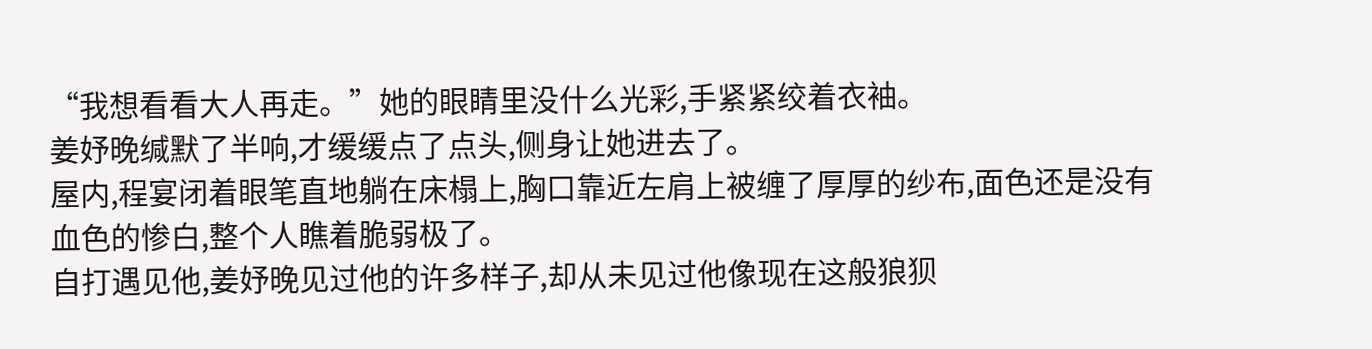“我想看看大人再走。”她的眼睛里没什么光彩,手紧紧绞着衣袖。
姜妤晚缄默了半响,才缓缓点了点头,侧身让她进去了。
屋内,程宴闭着眼笔直地躺在床榻上,胸口靠近左肩上被缠了厚厚的纱布,面色还是没有血色的惨白,整个人瞧着脆弱极了。
自打遇见他,姜妤晚见过他的许多样子,却从未见过他像现在这般狼狈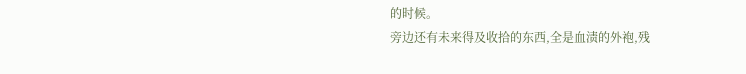的时候。
旁边还有未来得及收拾的东西,全是血渍的外袍,残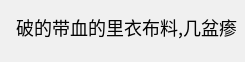破的带血的里衣布料,几盆瘆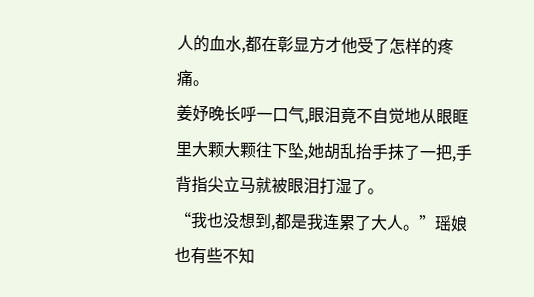人的血水,都在彰显方才他受了怎样的疼痛。
姜妤晚长呼一口气,眼泪竟不自觉地从眼眶里大颗大颗往下坠,她胡乱抬手抹了一把,手背指尖立马就被眼泪打湿了。
“我也没想到,都是我连累了大人。”瑶娘也有些不知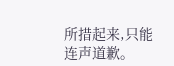所措起来,只能连声道歉。